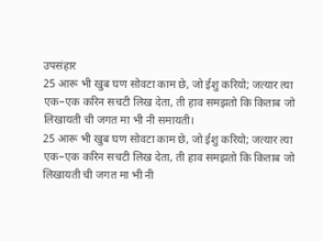उपसंहार
25 आरू भी खुब घण सोवटा काम छे, जो ईशु करियो; जत्यार त्या एक–एक करिन सचटी लिख देता, ती हाव समझतो कि किताब जो लिखायती ची जगत मा भी नी समायती।
25 आरू भी खुब घण सोवटा काम छे, जो ईशु करियो; जत्यार त्या एक–एक करिन सचटी लिख देता, ती हाव समझतो कि किताब जो लिखायती ची जगत मा भी नी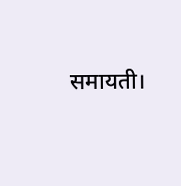समायती।